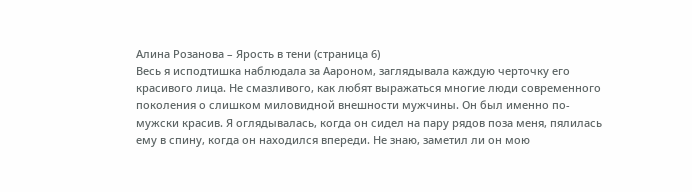Алина Розанова – Ярость в тени (страница 6)
Весь я исподтишка наблюдала за Аароном, заглядывала каждую черточку его красивого лица. Не смазливого, как любят выражаться многие люди современного поколения о слишком миловидной внешности мужчины. Он был именно по-мужски красив. Я оглядывалась, когда он сидел на пару рядов поза меня, пялилась ему в спину, когда он находился впереди. Не знаю, заметил ли он мою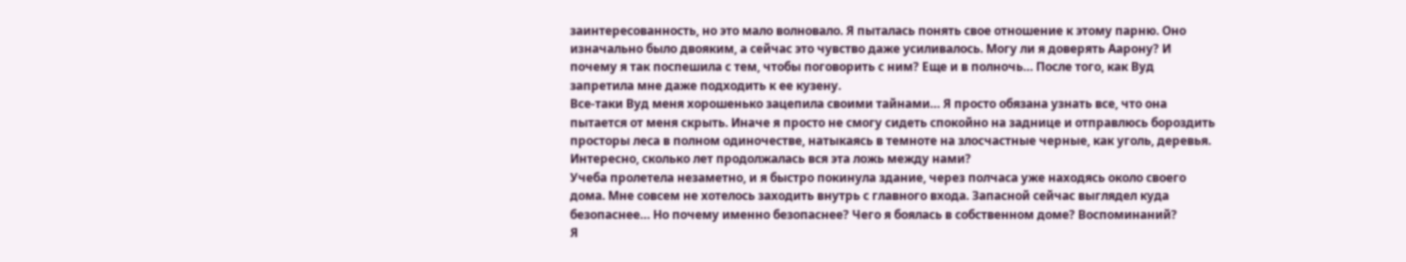заинтересованность, но это мало волновало. Я пыталась понять свое отношение к этому парню. Оно изначально было двояким, а сейчас это чувство даже усиливалось. Могу ли я доверять Аарону? И почему я так поспешила с тем, чтобы поговорить с ним? Еще и в полночь… После того, как Вуд запретила мне даже подходить к ее кузену.
Все-таки Вуд меня хорошенько зацепила своими тайнами… Я просто обязана узнать все, что она пытается от меня скрыть. Иначе я просто не смогу сидеть спокойно на заднице и отправлюсь бороздить просторы леса в полном одиночестве, натыкаясь в темноте на злосчастные черные, как уголь, деревья. Интересно, сколько лет продолжалась вся эта ложь между нами?
Учеба пролетела незаметно, и я быстро покинула здание, через полчаса уже находясь около своего дома. Мне совсем не хотелось заходить внутрь с главного входа. Запасной сейчас выглядел куда безопаснее… Но почему именно безопаснее? Чего я боялась в собственном доме? Воспоминаний?
Я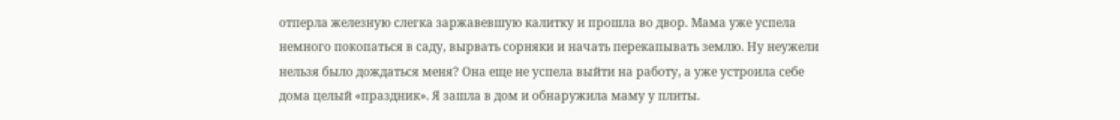отперла железную слегка заржавевшую калитку и прошла во двор. Мама уже успела немного покопаться в саду, вырвать сорняки и начать перекапывать землю. Ну неужели нельзя было дождаться меня? Она еще не успела выйти на работу, а уже устроила себе дома целый «праздник». Я зашла в дом и обнаружила маму у плиты.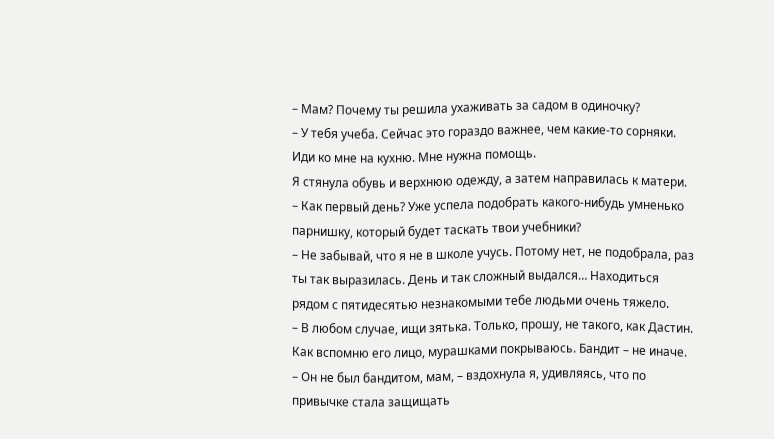– Мам? Почему ты решила ухаживать за садом в одиночку?
– У тебя учеба. Сейчас это гораздо важнее, чем какие-то сорняки. Иди ко мне на кухню. Мне нужна помощь.
Я стянула обувь и верхнюю одежду, а затем направилась к матери.
– Как первый день? Уже успела подобрать какого-нибудь умненько парнишку, который будет таскать твои учебники?
– Не забывай, что я не в школе учусь. Потому нет, не подобрала, раз ты так выразилась. День и так сложный выдался… Находиться рядом с пятидесятью незнакомыми тебе людьми очень тяжело.
– В любом случае, ищи зятька. Только, прошу, не такого, как Дастин. Как вспомню его лицо, мурашками покрываюсь. Бандит – не иначе.
– Он не был бандитом, мам, – вздохнула я, удивляясь, что по привычке стала защищать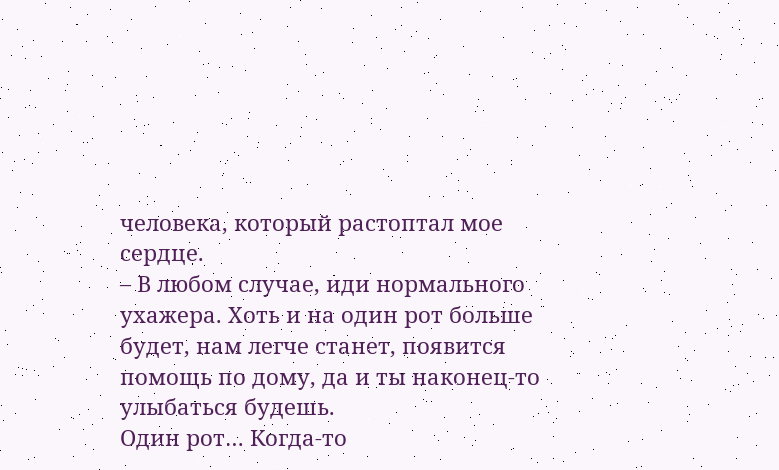человека, который растоптал мое сердце.
– В любом случае, иди нормального ухажера. Хоть и на один рот больше будет, нам легче станет, появится помощь по дому, да и ты наконец-то улыбаться будешь.
Один рот… Когда-то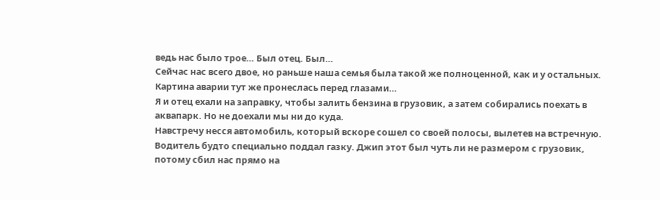ведь нас было трое… Был отец. Был…
Сейчас нас всего двое, но раньше наша семья была такой же полноценной, как и у остальных.
Картина аварии тут же пронеслась перед глазами…
Я и отец ехали на заправку, чтобы залить бензина в грузовик, а затем собирались поехать в аквапарк. Но не доехали мы ни до куда.
Навстречу несся автомобиль, который вскоре сошел со своей полосы, вылетев на встречную. Водитель будто специально поддал газку. Джип этот был чуть ли не размером с грузовик, потому сбил нас прямо на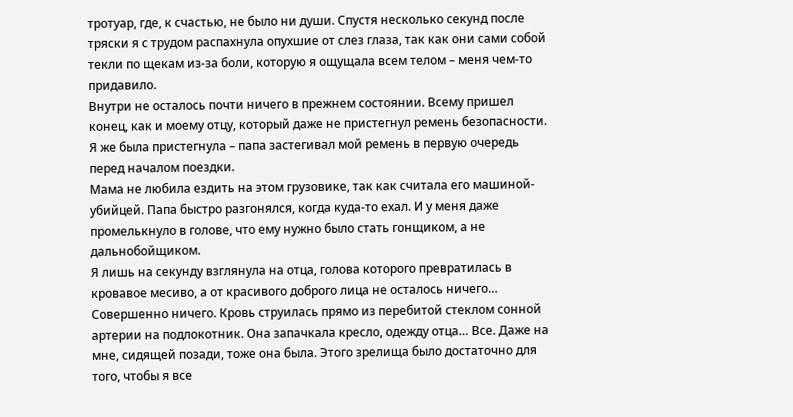тротуар, где, к счастью, не было ни души. Спустя несколько секунд после тряски я с трудом распахнула опухшие от слез глаза, так как они сами собой текли по щекам из-за боли, которую я ощущала всем телом – меня чем-то придавило.
Внутри не осталось почти ничего в прежнем состоянии. Всему пришел конец, как и моему отцу, который даже не пристегнул ремень безопасности. Я же была пристегнула – папа застегивал мой ремень в первую очередь перед началом поездки.
Мама не любила ездить на этом грузовике, так как считала его машиной-убийцей. Папа быстро разгонялся, когда куда-то ехал. И у меня даже промелькнуло в голове, что ему нужно было стать гонщиком, а не дальнобойщиком.
Я лишь на секунду взглянула на отца, голова которого превратилась в кровавое месиво, а от красивого доброго лица не осталось ничего… Совершенно ничего. Кровь струилась прямо из перебитой стеклом сонной артерии на подлокотник. Она запачкала кресло, одежду отца… Все. Даже на мне, сидящей позади, тоже она была. Этого зрелища было достаточно для того, чтобы я все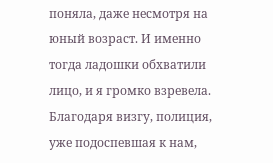поняла, даже несмотря на юный возраст. И именно тогда ладошки обхватили лицо, и я громко взревела.
Благодаря визгу, полиция, уже подоспевшая к нам,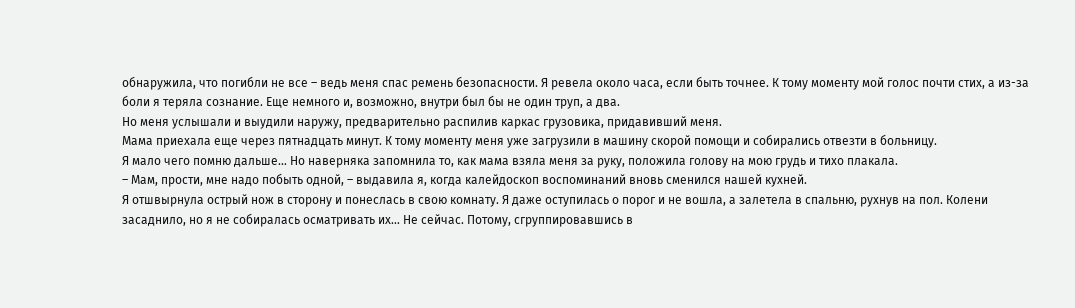обнаружила, что погибли не все – ведь меня спас ремень безопасности. Я ревела около часа, если быть точнее. К тому моменту мой голос почти стих, а из-за боли я теряла сознание. Еще немного и, возможно, внутри был бы не один труп, а два.
Но меня услышали и выудили наружу, предварительно распилив каркас грузовика, придавивший меня.
Мама приехала еще через пятнадцать минут. К тому моменту меня уже загрузили в машину скорой помощи и собирались отвезти в больницу.
Я мало чего помню дальше… Но наверняка запомнила то, как мама взяла меня за руку, положила голову на мою грудь и тихо плакала.
– Мам, прости, мне надо побыть одной, – выдавила я, когда калейдоскоп воспоминаний вновь сменился нашей кухней.
Я отшвырнула острый нож в сторону и понеслась в свою комнату. Я даже оступилась о порог и не вошла, а залетела в спальню, рухнув на пол. Колени засаднило, но я не собиралась осматривать их… Не сейчас. Потому, сгруппировавшись в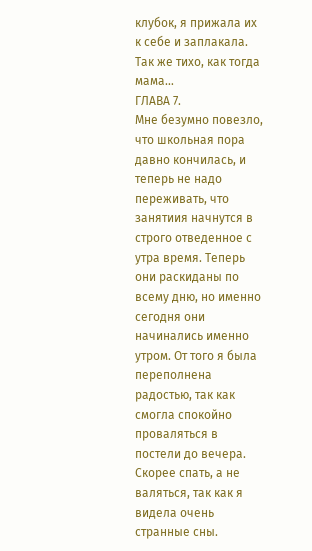клубок, я прижала их к себе и заплакала. Так же тихо, как тогда мама…
ГЛАВА 7.
Мне безумно повезло, что школьная пора давно кончилась, и теперь не надо переживать, что занятиия начнутся в строго отведенное с утра время. Теперь они раскиданы по всему дню, но именно сегодня они начинались именно утром. От того я была переполнена радостью, так как смогла спокойно проваляться в постели до вечера. Скорее спать, а не валяться, так как я видела очень странные сны.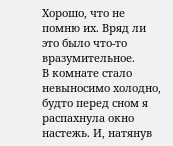Хорошо, что не помню их. Вряд ли это было что-то вразумительное.
В комнате стало невыносимо холодно, будто перед сном я распахнула окно настежь. И, натянув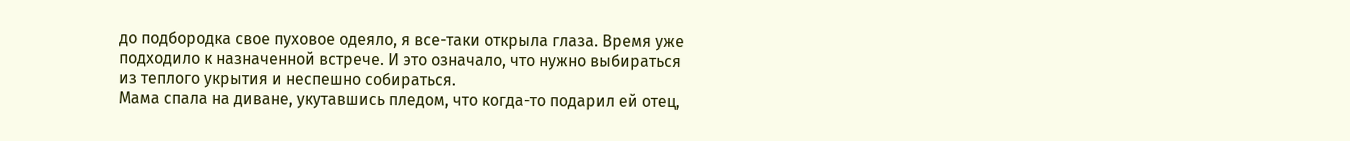до подбородка свое пуховое одеяло, я все-таки открыла глаза. Время уже подходило к назначенной встрече. И это означало, что нужно выбираться из теплого укрытия и неспешно собираться.
Мама спала на диване, укутавшись пледом, что когда-то подарил ей отец,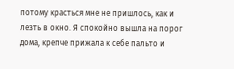потому красться мне не пришлось, как и лезть в окно. Я спокойно вышла на порог дома, крепче прижала к себе пальто и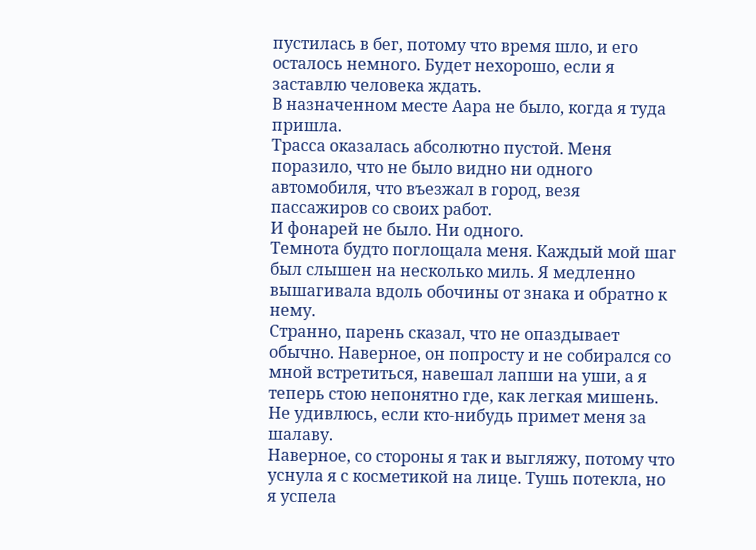пустилась в бег, потому что время шло, и его осталось немного. Будет нехорошо, если я заставлю человека ждать.
В назначенном месте Аара не было, когда я туда пришла.
Трасса оказалась абсолютно пустой. Меня поразило, что не было видно ни одного автомобиля, что въезжал в город, везя пассажиров со своих работ.
И фонарей не было. Ни одного.
Темнота будто поглощала меня. Каждый мой шаг был слышен на несколько миль. Я медленно вышагивала вдоль обочины от знака и обратно к нему.
Странно, парень сказал, что не опаздывает обычно. Наверное, он попросту и не собирался со мной встретиться, навешал лапши на уши, а я теперь стою непонятно где, как легкая мишень.
Не удивлюсь, если кто-нибудь примет меня за шалаву.
Наверное, со стороны я так и выгляжу, потому что уснула я с косметикой на лице. Тушь потекла, но я успела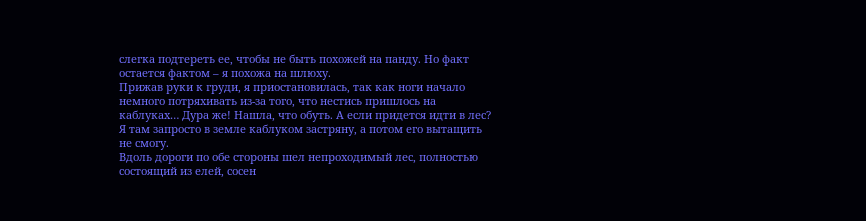слегка подтереть ее, чтобы не быть похожей на панду. Но факт остается фактом – я похожа на шлюху.
Прижав руки к груди, я приостановилась, так как ноги начало немного потряхивать из-за того, что нестись пришлось на каблуках… Дура же! Нашла, что обуть. А если придется идти в лес? Я там запросто в земле каблуком застряну, а потом его вытащить не смогу.
Вдоль дороги по обе стороны шел непроходимый лес, полностью состоящий из елей, сосен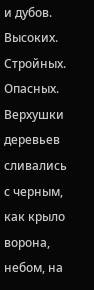и дубов. Высоких. Стройных. Опасных. Верхушки деревьев сливались с черным, как крыло ворона, небом, на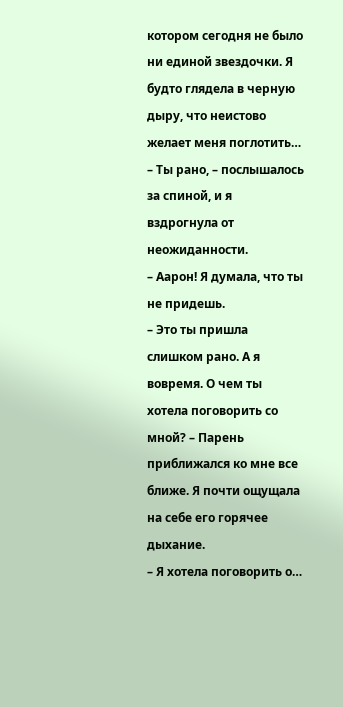котором сегодня не было ни единой звездочки. Я будто глядела в черную дыру, что неистово желает меня поглотить…
– Ты рано, – послышалось за спиной, и я вздрогнула от неожиданности.
– Аарон! Я думала, что ты не придешь.
– Это ты пришла слишком рано. А я вовремя. О чем ты хотела поговорить со мной? – Парень приближался ко мне все ближе. Я почти ощущала на себе его горячее дыхание.
– Я хотела поговорить о…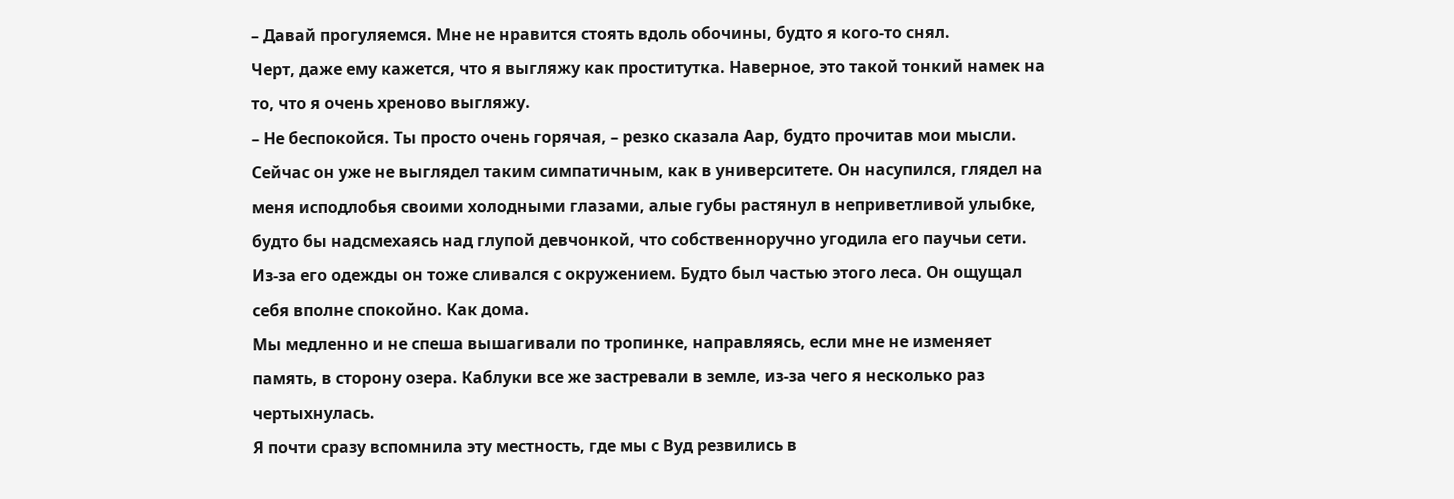– Давай прогуляемся. Мне не нравится стоять вдоль обочины, будто я кого-то снял.
Черт, даже ему кажется, что я выгляжу как проститутка. Наверное, это такой тонкий намек на то, что я очень хреново выгляжу.
– Не беспокойся. Ты просто очень горячая, – резко сказала Аар, будто прочитав мои мысли.
Сейчас он уже не выглядел таким симпатичным, как в университете. Он насупился, глядел на меня исподлобья своими холодными глазами, алые губы растянул в неприветливой улыбке, будто бы надсмехаясь над глупой девчонкой, что собственноручно угодила его паучьи сети. Из-за его одежды он тоже сливался с окружением. Будто был частью этого леса. Он ощущал себя вполне спокойно. Как дома.
Мы медленно и не спеша вышагивали по тропинке, направляясь, если мне не изменяет память, в сторону озера. Каблуки все же застревали в земле, из-за чего я несколько раз чертыхнулась.
Я почти сразу вспомнила эту местность, где мы с Вуд резвились в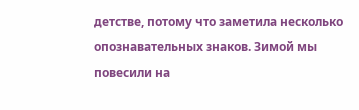детстве, потому что заметила несколько опознавательных знаков. Зимой мы повесили на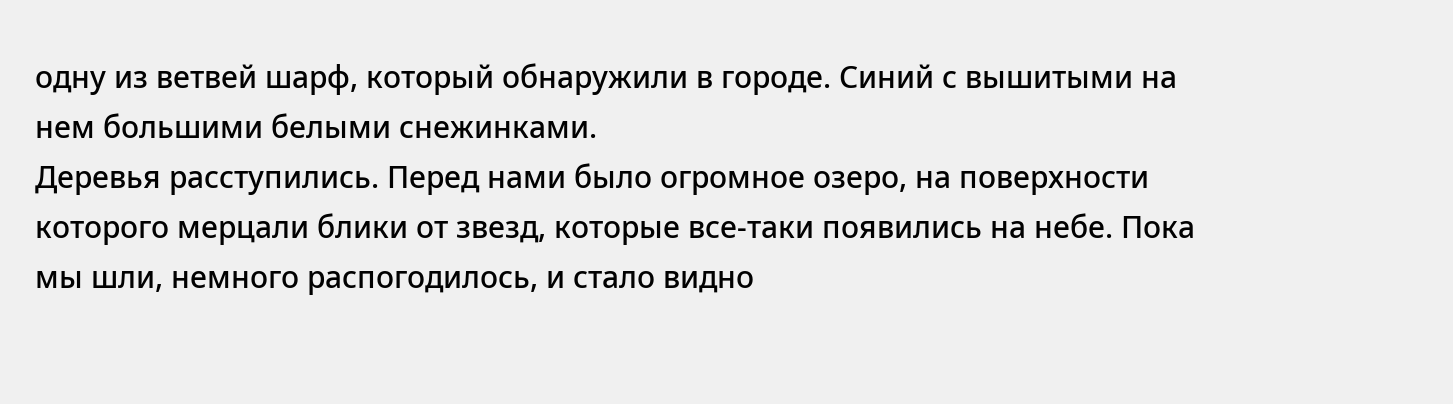одну из ветвей шарф, который обнаружили в городе. Синий с вышитыми на нем большими белыми снежинками.
Деревья расступились. Перед нами было огромное озеро, на поверхности которого мерцали блики от звезд, которые все-таки появились на небе. Пока мы шли, немного распогодилось, и стало видно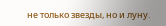не только звезды, но и луну.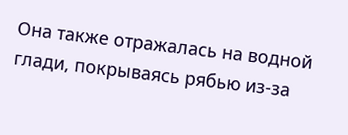Она также отражалась на водной глади, покрываясь рябью из-за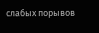слабых порывов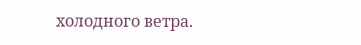холодного ветра.